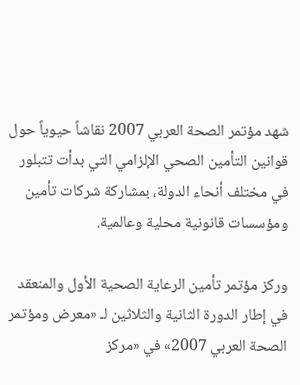شهد مؤتمر الصحة العربي 2007 نقاشاً حيوياً حول قوانين التأمين الصحي الإلزامي التي بدأت تتبلور في مختلف أنحاء الدولة، بمشاركة شركات تأمين ومؤسسات قانونية محلية وعالمية.

وركز مؤتمر تأمين الرعاية الصحية الأول والمنعقد في إطار الدورة الثانية والثلاثين لـ «معرض ومؤتمر الصحة العربي 2007» في «مركز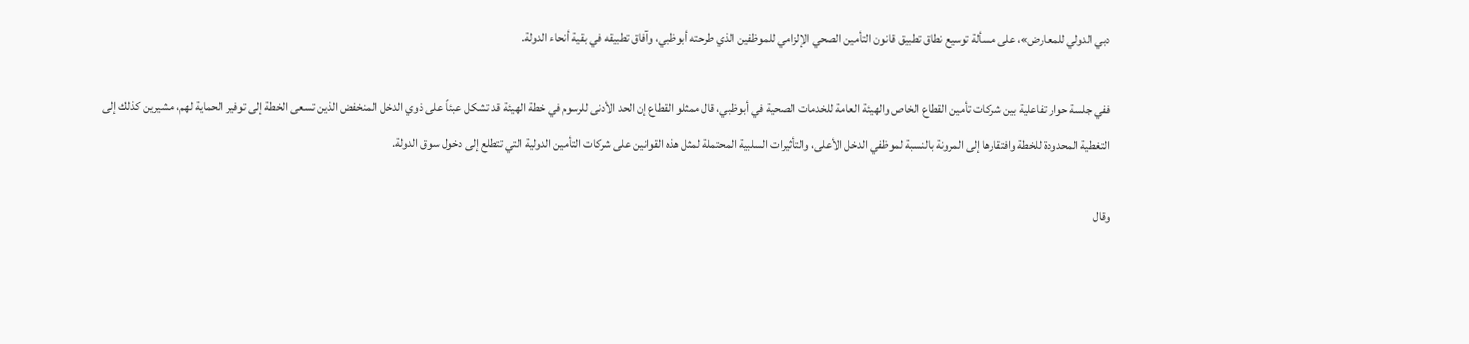دبي الدولي للمعارض»، على مسألة توسيع نطاق تطبيق قانون التأمين الصحي الإلزامي للموظفين الذي طرحته أبوظبي، وآفاق تطبيقه في بقية أنحاء الدولة.

ففي جلسة حوار تفاعلية بين شركات تأمين القطاع الخاص والهيئة العامة للخدمات الصحية في أبوظبي، قال ممثلو القطاع إن الحد الأدنى للرسوم في خطة الهيئة قد تشكل عبئاً على ذوي الدخل المنخفض الذين تسعى الخطة إلى توفير الحماية لهم، مشيرين كذلك إلى التغطية المحدودة للخطة وافتقارها إلى المرونة بالنسبة لموظفي الدخل الأعلى، والتأثيرات السلبية المحتملة لمثل هذه القوانين على شركات التأمين الدولية التي تتطلع إلى دخول سوق الدولة.

وقال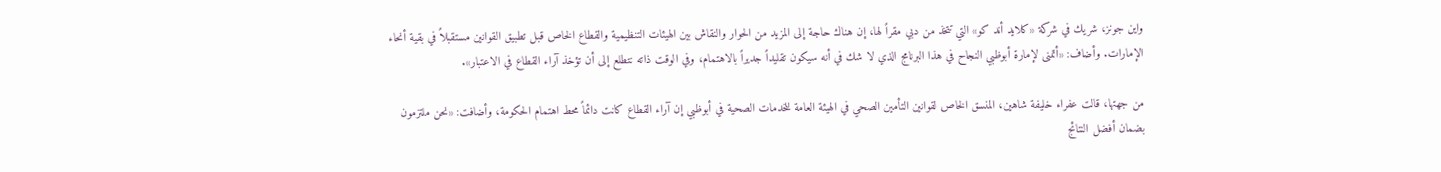واين جونز، شريك في شركة «كلايد أند كو» التي تتخذ من دبي مقراً لها، إن هناك حاجة إلى المزيد من الحوار والنقاش بين الهيئات التنظيمية والقطاع الخاص قبل تطبيق القوانين مستقبلاً في بقية أنحاء الإمارات. وأضاف: «أتمنى لإمارة أبوظبي النجاح في هذا البرنامج الذي لا شك في أنه سيكون تقليداً جديراً بالاهتمام، وفي الوقت ذاته نتطلع إلى أن تؤخذ آراء القطاع في الاعتبار».

من جهتها، قالت عفراء خليفة شاهين، المنسق الخاص لقوانين التأمين الصحي في الهيئة العامة للخدمات الصحية في أبوظبي إن آراء القطاع كانت دائماً محط اهتمام الحكومة، وأضافت: «نحن ملتزمون بضمان أفضل النتائج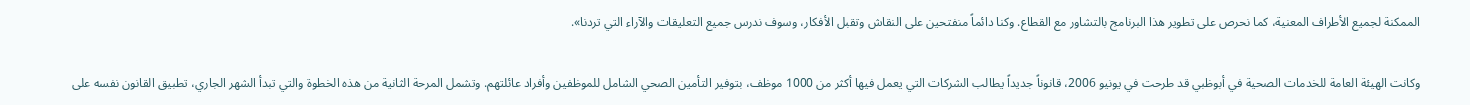الممكنة لجميع الأطراف المعنية، كما نحرص على تطوير هذا البرنامج بالتشاور مع القطاع. وكنا دائماً منفتحين على النقاش وتقبل الأفكار، وسوف ندرس جميع التعليقات والآراء التي تردنا».

وكانت الهيئة العامة للخدمات الصحية في أبوظبي قد طرحت في يونيو 2006، قانوناً جديداً يطالب الشركات التي يعمل فيها أكثر من 1000 موظف، بتوفير التأمين الصحي الشامل للموظفين وأفراد عائلتهم. وتشمل المرحة الثانية من هذه الخطوة والتي تبدأ الشهر الجاري، تطبيق القانون نفسه على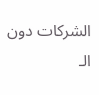الشركات دون الـ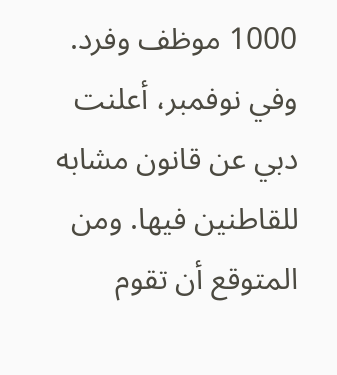1000 موظف وفرد. وفي نوفمبر، أعلنت دبي عن قانون مشابه للقاطنين فيها. ومن المتوقع أن تقوم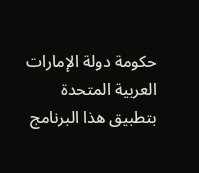حكومة دولة الإمارات العربية المتحدة بتطبيق هذا البرنامج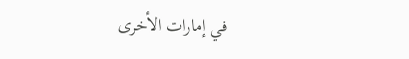في إمارات الأخرى